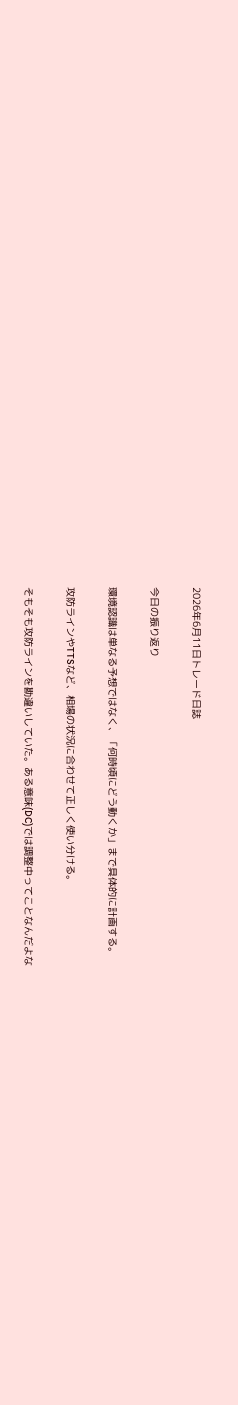2026年6月11日トレード日誌

今日の振り返り

環境認識は単なる予想ではなく、「何時頃にどう動くか」まで具体的に計画する。

攻防ラインやTTSなど、相場の状況に合わせて正しく使い分ける。

そもそも攻防ラインを勘違いしていた。ある意味(DC)では調整中ってことなんだよな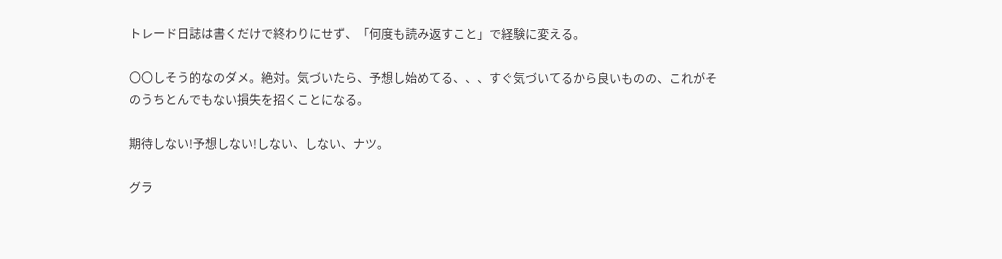トレード日誌は書くだけで終わりにせず、「何度も読み返すこと」で経験に変える。

〇〇しそう的なのダメ。絶対。気づいたら、予想し始めてる、、、すぐ気づいてるから良いものの、これがそのうちとんでもない損失を招くことになる。

期待しない!予想しない!しない、しない、ナツ。

グラ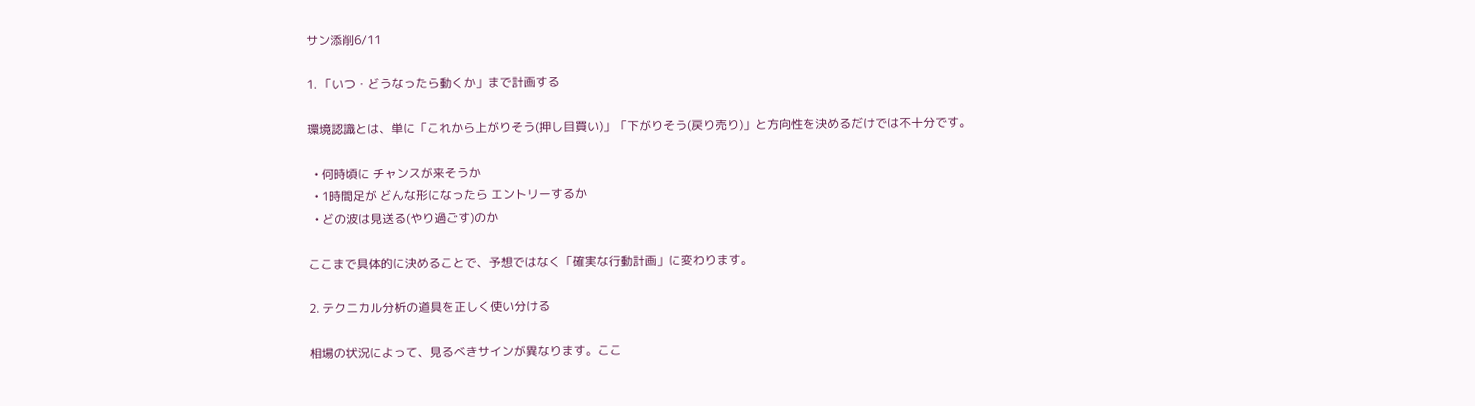サン添削6/11

1. 「いつ・どうなったら動くか」まで計画する

環境認識とは、単に「これから上がりそう(押し目買い)」「下がりそう(戻り売り)」と方向性を決めるだけでは不十分です。

  • 何時頃に チャンスが来そうか
  • 1時間足が どんな形になったら エントリーするか
  • どの波は見送る(やり過ごす)のか

ここまで具体的に決めることで、予想ではなく「確実な行動計画」に変わります。

2. テクニカル分析の道具を正しく使い分ける

相場の状況によって、見るべきサインが異なります。ここ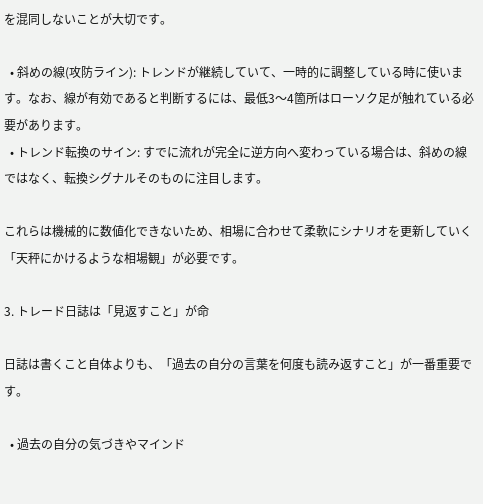を混同しないことが大切です。

  • 斜めの線(攻防ライン): トレンドが継続していて、一時的に調整している時に使います。なお、線が有効であると判断するには、最低3〜4箇所はローソク足が触れている必要があります。
  • トレンド転換のサイン: すでに流れが完全に逆方向へ変わっている場合は、斜めの線ではなく、転換シグナルそのものに注目します。

これらは機械的に数値化できないため、相場に合わせて柔軟にシナリオを更新していく「天秤にかけるような相場観」が必要です。

3. トレード日誌は「見返すこと」が命

日誌は書くこと自体よりも、「過去の自分の言葉を何度も読み返すこと」が一番重要です。

  • 過去の自分の気づきやマインド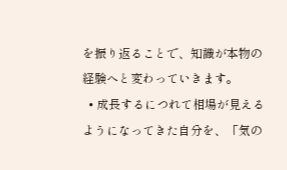を振り返ることで、知識が本物の経験へと変わっていきます。
  • 成長するにつれて相場が見えるようになってきた自分を、「気の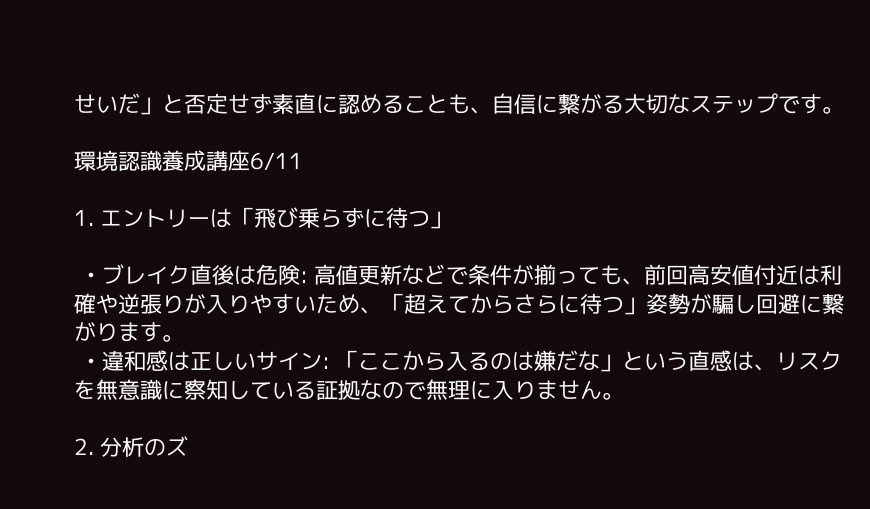せいだ」と否定せず素直に認めることも、自信に繋がる大切なステップです。

環境認識養成講座6/11

1. エントリーは「飛び乗らずに待つ」

  • ブレイク直後は危険: 高値更新などで条件が揃っても、前回高安値付近は利確や逆張りが入りやすいため、「超えてからさらに待つ」姿勢が騙し回避に繋がります。
  • 違和感は正しいサイン: 「ここから入るのは嫌だな」という直感は、リスクを無意識に察知している証拠なので無理に入りません。

2. 分析のズ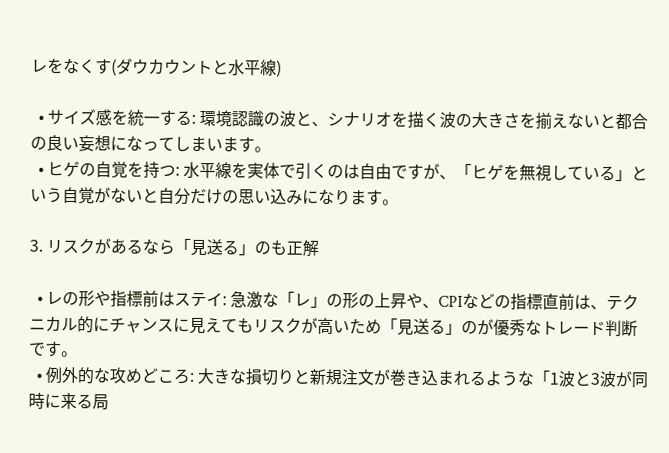レをなくす(ダウカウントと水平線)

  • サイズ感を統一する: 環境認識の波と、シナリオを描く波の大きさを揃えないと都合の良い妄想になってしまいます。
  • ヒゲの自覚を持つ: 水平線を実体で引くのは自由ですが、「ヒゲを無視している」という自覚がないと自分だけの思い込みになります。

3. リスクがあるなら「見送る」のも正解

  • レの形や指標前はステイ: 急激な「レ」の形の上昇や、CPIなどの指標直前は、テクニカル的にチャンスに見えてもリスクが高いため「見送る」のが優秀なトレード判断です。
  • 例外的な攻めどころ: 大きな損切りと新規注文が巻き込まれるような「1波と3波が同時に来る局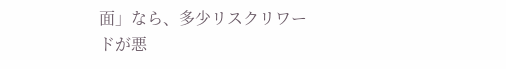面」なら、多少リスクリワードが悪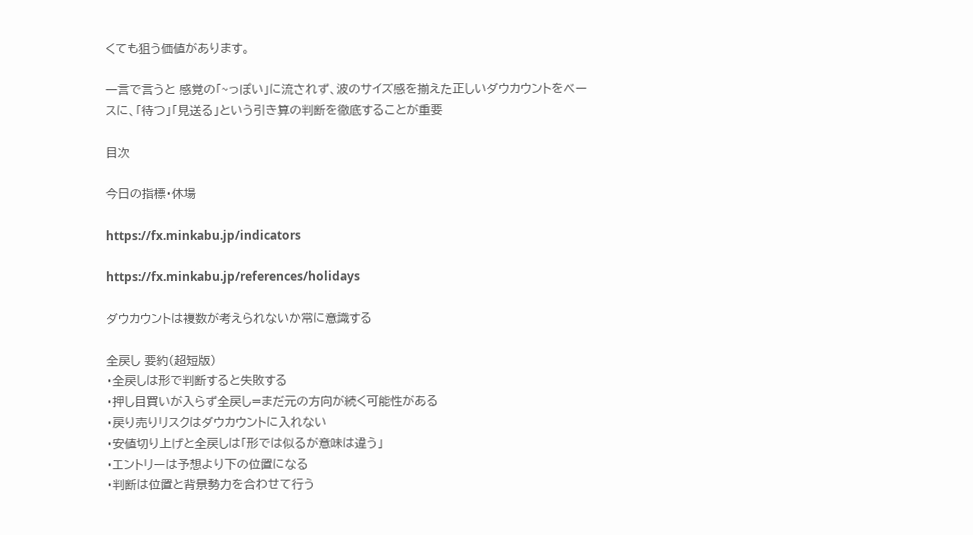くても狙う価値があります。

一言で言うと 感覚の「~っぽい」に流されず、波のサイズ感を揃えた正しいダウカウントをベースに、「待つ」「見送る」という引き算の判断を徹底することが重要

目次

今日の指標・休場

https://fx.minkabu.jp/indicators

https://fx.minkabu.jp/references/holidays

ダウカウントは複数が考えられないか常に意識する

全戻し 要約(超短版)
・全戻しは形で判断すると失敗する
・押し目買いが入らず全戻し=まだ元の方向が続く可能性がある
・戻り売りリスクはダウカウントに入れない
・安値切り上げと全戻しは「形では似るが意味は違う」
・エントリーは予想より下の位置になる
・判断は位置と背景勢力を合わせて行う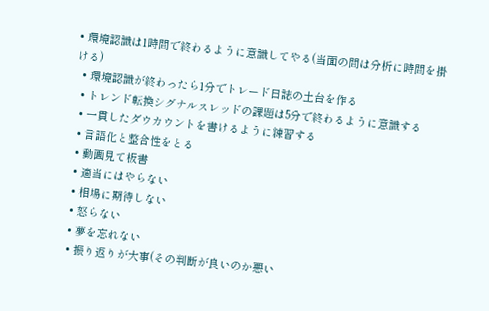• 環境認識は1時間で終わるように意識してやる(当面の間は分析に時間を掛ける)
  • 環境認識が終わったら1分でトレード日誌の土台を作る
  • トレンド転換シグナルスレッドの課題は5分で終わるように意識する
  • 一貫したダウカウントを書けるように練習する
  • 言語化と整合性をとる
  • 動画見て板書
  • 適当にはやらない
  • 相場に期待しない
  • 怒らない
  • 夢を忘れない
  • 振り返りが大事(その判断が良いのか悪い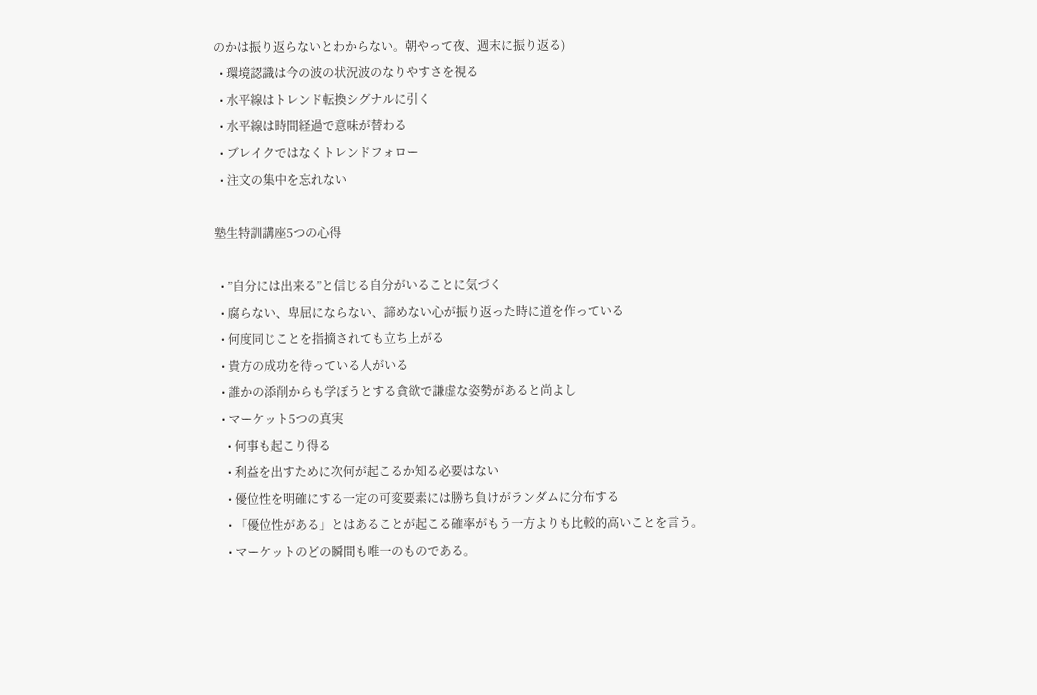のかは振り返らないとわからない。朝やって夜、週末に振り返る)
  • 環境認識は今の波の状況波のなりやすさを視る
  • 水平線はトレンド転換シグナルに引く
  • 水平線は時間経過で意味が替わる
  • ブレイクではなくトレンドフォロー
  • 注文の集中を忘れない

塾生特訓講座5つの心得

  • ”自分には出来る”と信じる自分がいることに気づく
  • 腐らない、卑屈にならない、諦めない心が振り返った時に道を作っている
  • 何度同じことを指摘されても立ち上がる
  • 貴方の成功を待っている人がいる
  • 誰かの添削からも学ぼうとする貪欲で謙虚な姿勢があると尚よし
  • マーケット5つの真実
    • 何事も起こり得る
    • 利益を出すために次何が起こるか知る必要はない
    • 優位性を明確にする一定の可変要素には勝ち負けがランダムに分布する
    • 「優位性がある」とはあることが起こる確率がもう一方よりも比較的高いことを言う。
    • マーケットのどの瞬間も唯一のものである。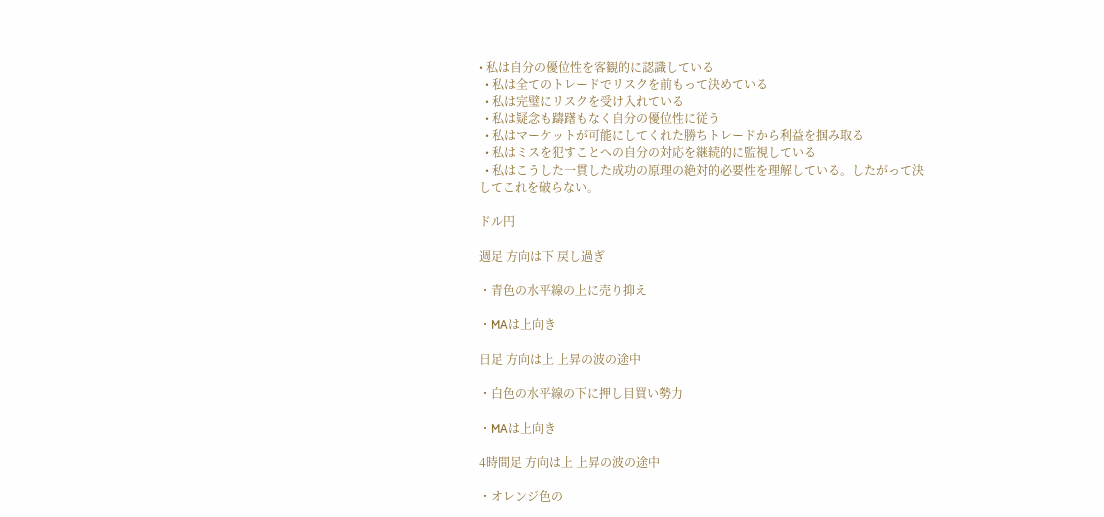• 私は自分の優位性を客観的に認識している
  • 私は全てのトレードでリスクを前もって決めている
  • 私は完璧にリスクを受け入れている
  • 私は疑念も躊躇もなく自分の優位性に従う
  • 私はマーケットが可能にしてくれた勝ちトレードから利益を掴み取る
  • 私はミスを犯すことへの自分の対応を継続的に監視している
  • 私はこうした一貫した成功の原理の絶対的必要性を理解している。したがって決してこれを破らない。

ドル円

週足 方向は下 戻し過ぎ

・青色の水平線の上に売り抑え

・MAは上向き

日足 方向は上 上昇の波の途中

・白色の水平線の下に押し目買い勢力

・MAは上向き

4時間足 方向は上 上昇の波の途中

・オレンジ色の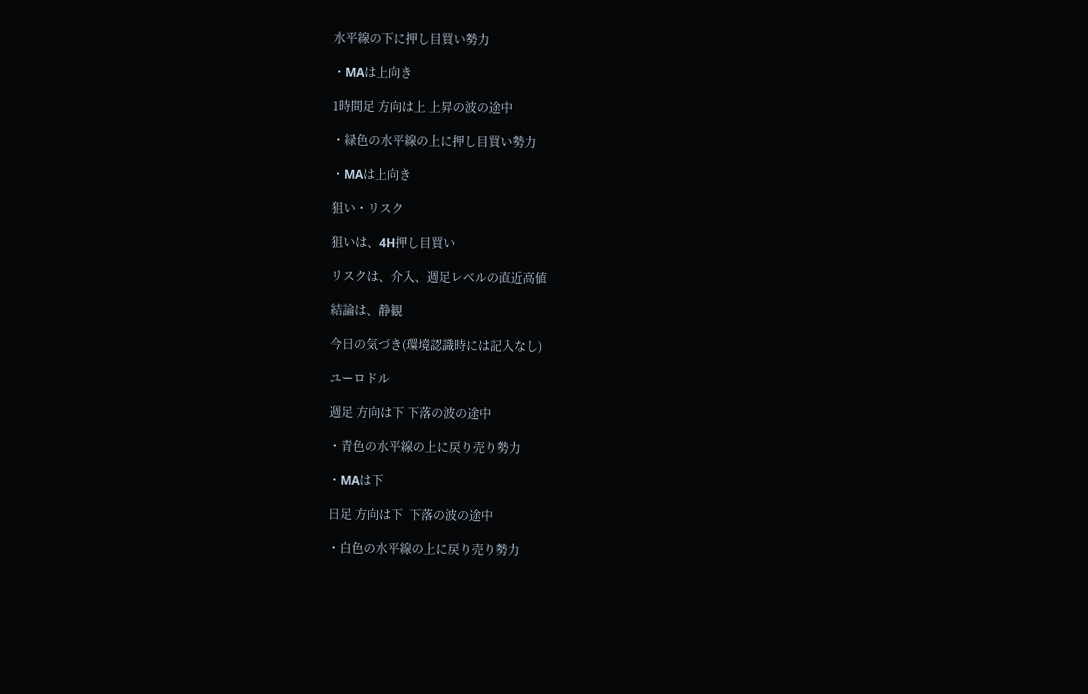水平線の下に押し目買い勢力

・MAは上向き

1時間足 方向は上 上昇の波の途中

・緑色の水平線の上に押し目買い勢力

・MAは上向き

狙い・リスク

狙いは、4H押し目買い

リスクは、介入、週足レベルの直近高値

結論は、静観

今日の気づき(環境認識時には記入なし)

ユーロドル

週足 方向は下 下落の波の途中

・青色の水平線の上に戻り売り勢力

・MAは下

日足 方向は下  下落の波の途中

・白色の水平線の上に戻り売り勢力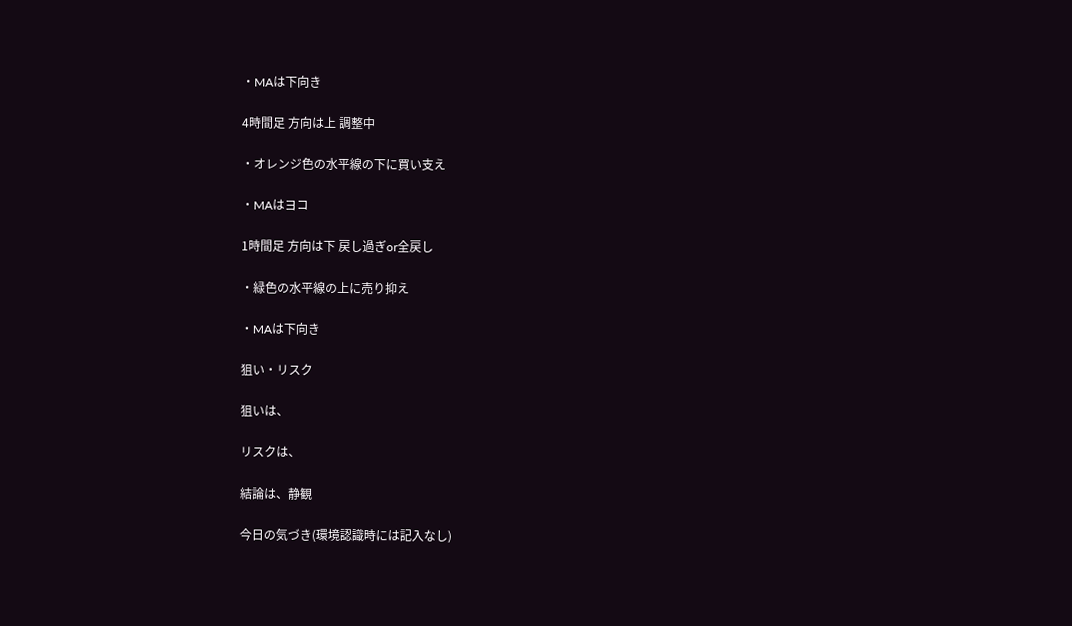・MAは下向き

4時間足 方向は上 調整中

・オレンジ色の水平線の下に買い支え

・MAはヨコ

1時間足 方向は下 戻し過ぎor全戻し

・緑色の水平線の上に売り抑え

・MAは下向き

狙い・リスク

狙いは、

リスクは、

結論は、静観

今日の気づき(環境認識時には記入なし)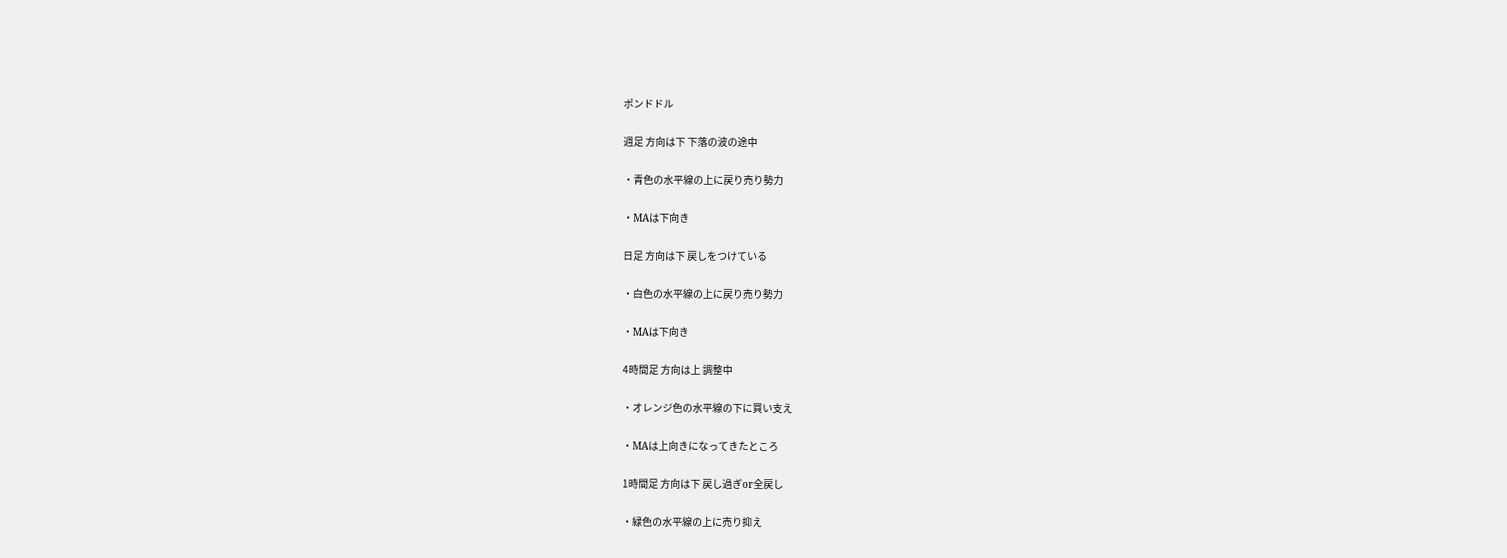ポンドドル

週足 方向は下 下落の波の途中

・青色の水平線の上に戻り売り勢力

・MAは下向き

日足 方向は下 戻しをつけている

・白色の水平線の上に戻り売り勢力

・MAは下向き

4時間足 方向は上 調整中

・オレンジ色の水平線の下に買い支え

・MAは上向きになってきたところ

1時間足 方向は下 戻し過ぎor全戻し

・緑色の水平線の上に売り抑え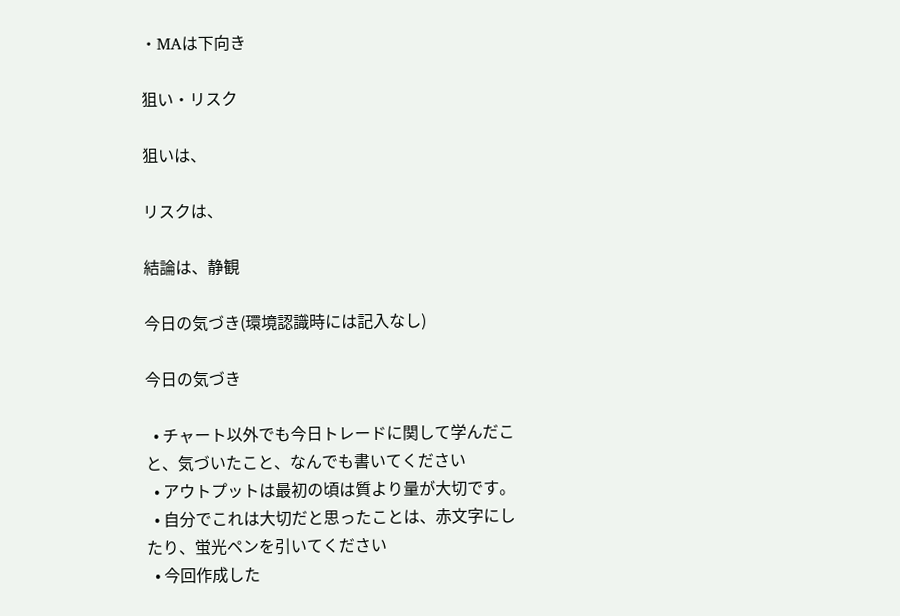・MAは下向き

狙い・リスク

狙いは、

リスクは、

結論は、静観

今日の気づき(環境認識時には記入なし)

今日の気づき

  • チャート以外でも今日トレードに関して学んだこと、気づいたこと、なんでも書いてください
  • アウトプットは最初の頃は質より量が大切です。
  • 自分でこれは大切だと思ったことは、赤文字にしたり、蛍光ペンを引いてください
  • 今回作成した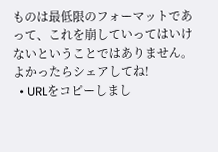ものは最低限のフォーマットであって、これを崩していってはいけないということではありません。
よかったらシェアしてね!
  • URLをコピーしまし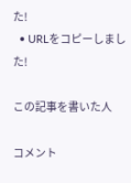た!
  • URLをコピーしました!

この記事を書いた人

コメント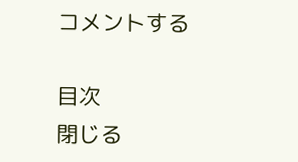コメントする

目次
閉じる